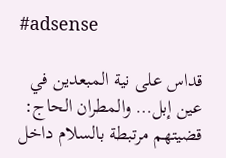#adsense

قداس على نية المبعدين في عين إبل… والمطران الحاج: قضيتهم مرتبطة بالسلام داخل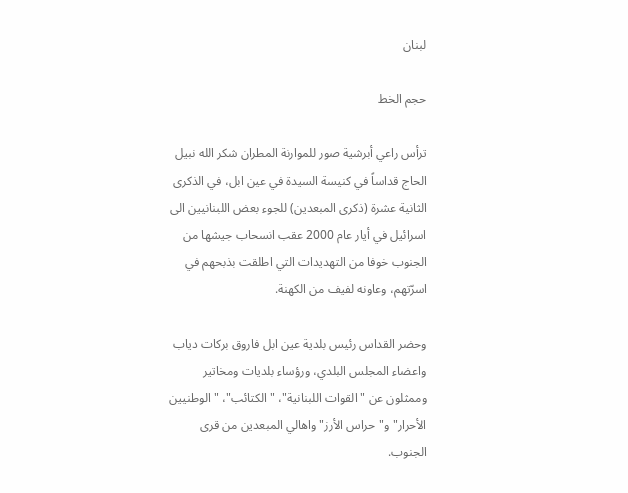لبنان

حجم الخط

ترأس راعي أبرشية صور للموارنة المطران شكر الله نبيل الحاج قداساً في كنيسة السيدة في عين ابل، في الذكرى الثانية عشرة (ذكرى المبعدين) للجوء بعض اللبنانيين الى اسرائيل في أيار عام 2000 عقب انسحاب جيشها من الجنوب خوفا من التهديدات التي اطلقت بذبحهم في اسرّتهم، وعاونه لفيف من الكهنة.

وحضر القداس رئيس بلدية عين ابل فاروق بركات دياب واعضاء المجلس البلدي، ورؤساء بلديات ومخاتير وممثلون عن "القوات اللبنانية"، "الكتائب"، "الوطنيين الأحرار" و"حراس الأرز" واهالي المبعدين من قرى الجنوب.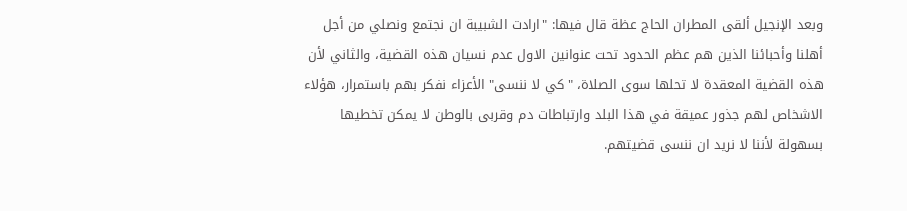وبعد الإنجيل ألقى المطران الحاج عظة قال فيها: "ارادت الشبيبة ان نجتمع ونصلي من أجل أهلنا وأحبائنا الذين هم عظم الحدود تحت عنوانين الاول عدم نسيان هذه القضية، والثاني لأن هذه القضية المعقدة لا تحلها سوى الصلاة، "كي لا ننسى" الأعزاء نفكر بهم باستمرار، هؤلاء الاشخاص لهم جذور عميقة في هذا البلد وارتباطات دم وقربى بالوطن لا يمكن تخطيها بسهولة لأننا لا نريد ان ننسى قضيتهم.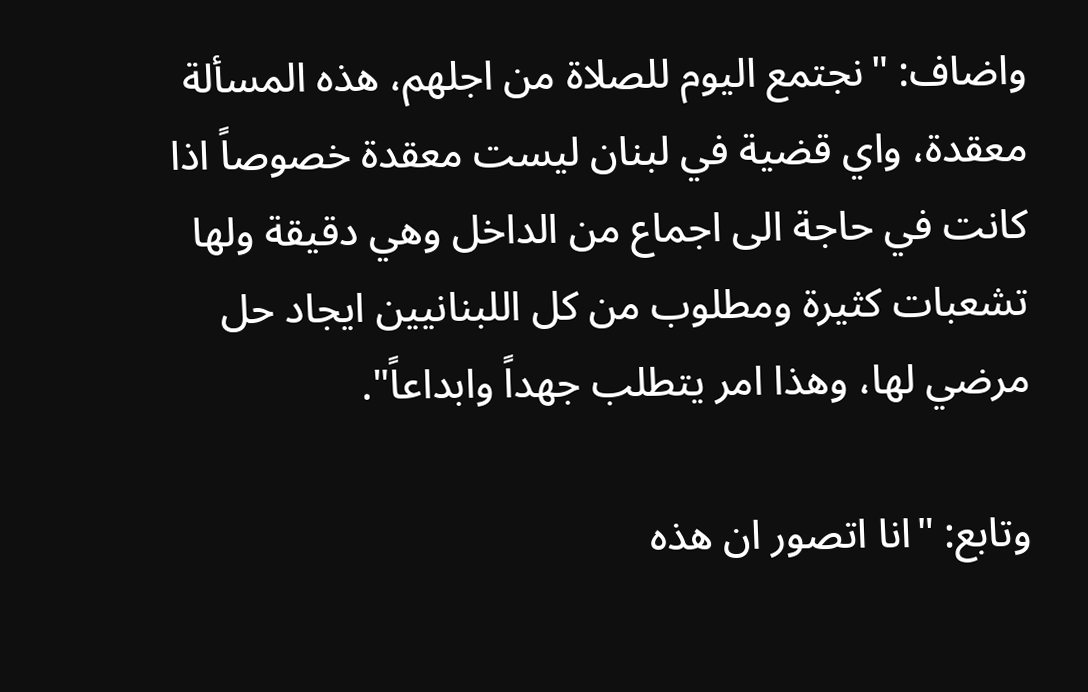واضاف: "نجتمع اليوم للصلاة من اجلهم، هذه المسألة معقدة، واي قضية في لبنان ليست معقدة خصوصاً اذا كانت في حاجة الى اجماع من الداخل وهي دقيقة ولها تشعبات كثيرة ومطلوب من كل اللبنانيين ايجاد حل مرضي لها، وهذا امر يتطلب جهداً وابداعاً".

وتابع: "انا اتصور ان هذه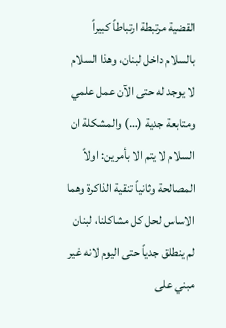القضية مرتبطة ارتباطاً كبيراً بالسلام داخل لبنان، وهذا السلام لا يوجد له حتى الآن عمل علمي ومتابعة جدية (…) والمشكلة ان السلام لا يتم الا بأمرين: اولاً المصالحة وثانياً تنقية الذاكرة وهما الاساس لحل كل مشاكلنا، لبنان لم ينطلق جدياً حتى اليوم لانه غير مبني على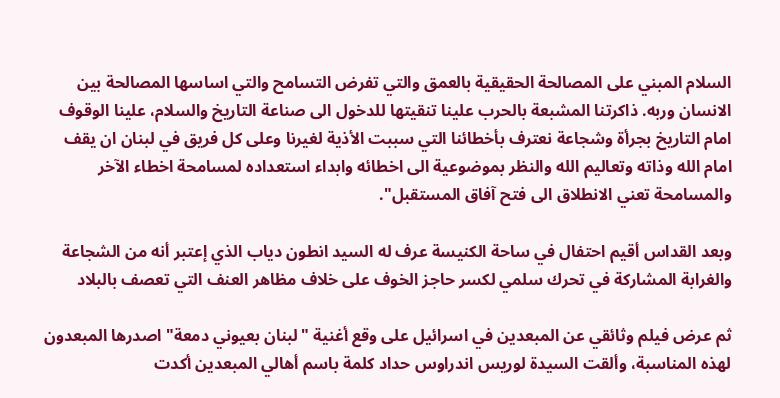السلام المبني على المصالحة الحقيقية بالعمق والتي تفرض التسامح والتي اساسها المصالحة بين الانسان وربه. ذاكرتنا المشبعة بالحرب علينا تنقيتها للدخول الى صناعة التاريخ والسلام، علينا الوقوف امام التاريخ بجرأة وشجاعة نعترف بأخطائنا التي سببت الأذية لغيرنا وعلى كل فريق في لبنان ان يقف امام الله وذاته وتعاليم الله والنظر بموضوعية الى اخطائه وابداء استعداده لمسامحة اخطاء الآخر والمسامحة تعني الانطلاق الى فتح آفاق المستقبل".

وبعد القداس أقيم احتفال في ساحة الكنيسة عرف له السيد انطون دياب الذي إعتبر أنه من الشجاعة والغرابة المشاركة في تحرك سلمي لكسر حاجز الخوف على خلاف مظاهر العنف التي تعصف بالبلاد

ثم عرض فيلم وثائقي عن المبعدين في اسرائيل على وقع أغنية "لبنان بعيوني دمعة" اصدرها المبعدون لهذه المناسبة، وألقت السيدة لوريس اندراوس حداد كلمة باسم أهالي المبعدين أكدت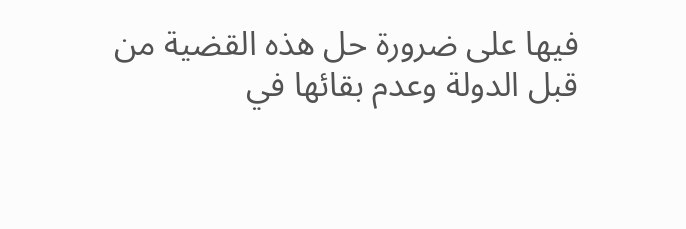فيها على ضرورة حل هذه القضية من قبل الدولة وعدم بقائها في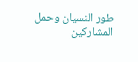طور النسيان وحمل المشاركين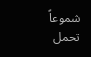شموعاً تحمل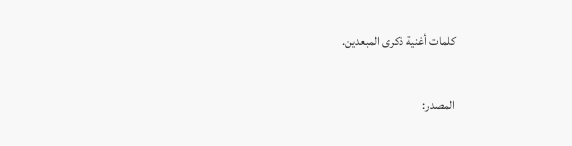كلمات أغنية ذكرى المبعدين.

المصدر: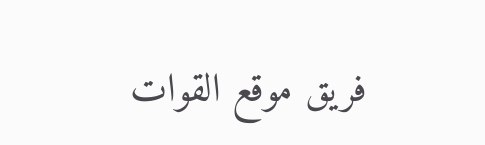فريق موقع القوات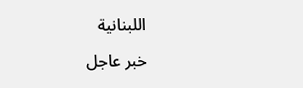اللبنانية

خبر عاجل